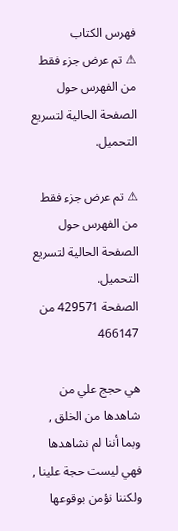فهرس الكتاب
⚠ تم عرض جزء فقط من الفهرس حول الصفحة الحالية لتسريع التحميل.

⚠ تم عرض جزء فقط من الفهرس حول الصفحة الحالية لتسريع التحميل.
الصفحة 429571 من 466147

هي حجج علي من شاهدها من الخلق , وبما أننا لم نشاهدها فهي ليست حجة علينا , ولكننا نؤمن بوقوعها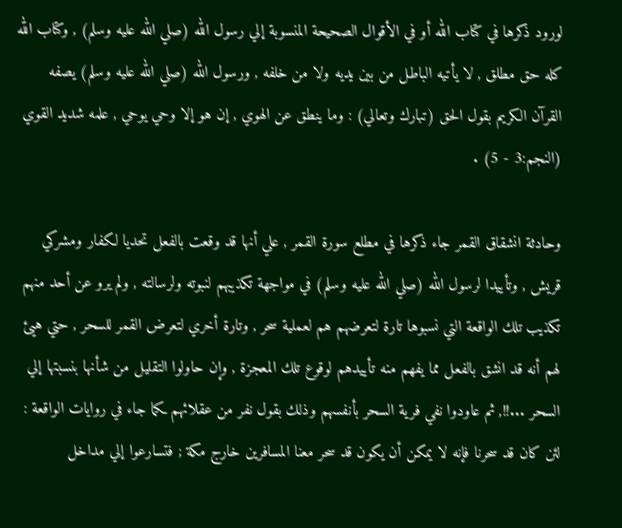لورود ذكرها في كتاب الله أو في الأقوال الصحيحة المنسوبة إلي رسول الله (صلي الله عليه وسلم) , وكتاب الله كله حق مطلق , لا يأتيه الباطل من بين يديه ولا من خلفه , ورسول الله (صلي الله عليه وسلم) يصفه القرآن الكريم بقول الحق (تبارك وتعالي) : وما ينطق عن الهوي , إن هو إلا وحي يوحي , علمه شديد القوي (النجم:3 - 5) .

وحادثة انشقاق القمر جاء ذكرها في مطلع سورة القمر , علي أنها قد وقعت بالفعل تحديا لكفار ومشركي قريش , وتأييدا لرسول الله (صلي الله عليه وسلم) في مواجهة تكذيبهم لنبوته ولرسالته , ولم يرو عن أحد منهم تكذيب تلك الواقعة التي نسبوها تارة لتعرضهم هم لعملية سحر , وتارة أخري لتعرض القمر للسحر , حتي هيئ لهم أنه قد انشق بالفعل مما يفهم منه تأييدهم لوقوع تلك المعجزة , وإن حاولوا التقليل من شأنها بنسبتها إلي السحر ...!!, ثم عاودوا نفي فرية السحر بأنفسهم وذلك بقول نفر من عقلائهم ـكما جاء في روايات الواقعة : لئن كان قد سحرنا فإنه لا يمكن أن يكون قد سحر معنا المسافرين خارج مكة ; فتسارعوا إلي مداخل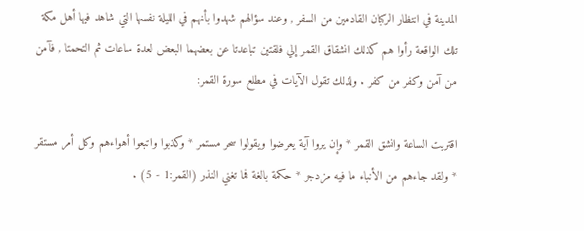المدينة في انتظار الركبان القادمين من السفر , وعند سؤالهم شهدوا بأنهم في الليلة نفسها التي شاهد فيها أهل مكة تلك الواقعة رأوا هم كذلك انشقاق القمر إلي فلقتين تباعدتا عن بعضهما البعض لعدة ساعات ثم التحمتا , فآمن من آمن وكفر من كفر . ولذلك تقول الآيات في مطلع سورة القمر:

اقتربت الساعة وانشق القمر * وإن يروا آية يعرضوا ويقولوا سحر مستمر * وكذبوا واتبعوا أهواءهم وكل أمر مستقر * ولقد جاءهم من الأنباء ما فيه مزدجر * حكمة بالغة فما تغني النذر (القمر:1 - 5) .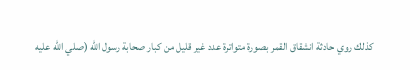كذلك روي حادثة انشقاق القمر بصورة متواترة عدد غير قليل من كبار صحابة رسول الله (صلي الله عليه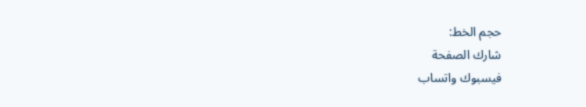حجم الخط:
شارك الصفحة
فيسبوك واتساب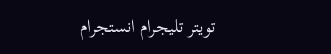تويتر تليجرام انستجرام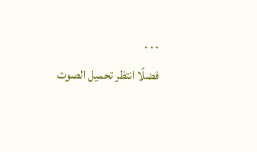. . .
فضلًا انتظر تحميل الصوت